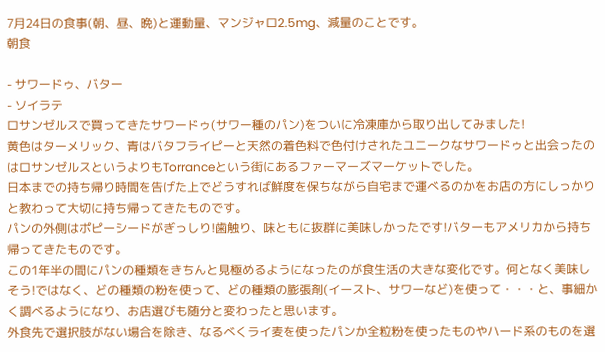7月24日の食事(朝、昼、晩)と運動量、マンジャロ2.5mg、減量のことです。
朝食

- サワードゥ、バター
- ソイラテ
ロサンゼルスで買ってきたサワードゥ(サワー種のパン)をついに冷凍庫から取り出してみました!
黄色はターメリック、青はバタフライピーと天然の着色料で色付けされたユニークなサワードゥと出会ったのはロサンゼルスというよりもTorranceという街にあるファーマーズマーケットでした。
日本までの持ち帰り時間を告げた上でどうすれば鮮度を保ちながら自宅まで運べるのかをお店の方にしっかりと教わって大切に持ち帰ってきたものです。
パンの外側はポピーシードがぎっしり!歯触り、味ともに抜群に美味しかったです!バターもアメリカから持ち帰ってきたものです。
この1年半の間にパンの種類をきちんと見極めるようになったのが食生活の大きな変化です。何となく美味しそう!ではなく、どの種類の粉を使って、どの種類の膨張剤(イースト、サワーなど)を使って・・・と、事細かく調べるようになり、お店選びも随分と変わったと思います。
外食先で選択肢がない場合を除き、なるべくライ麦を使ったパンか全粒粉を使ったものやハード系のものを選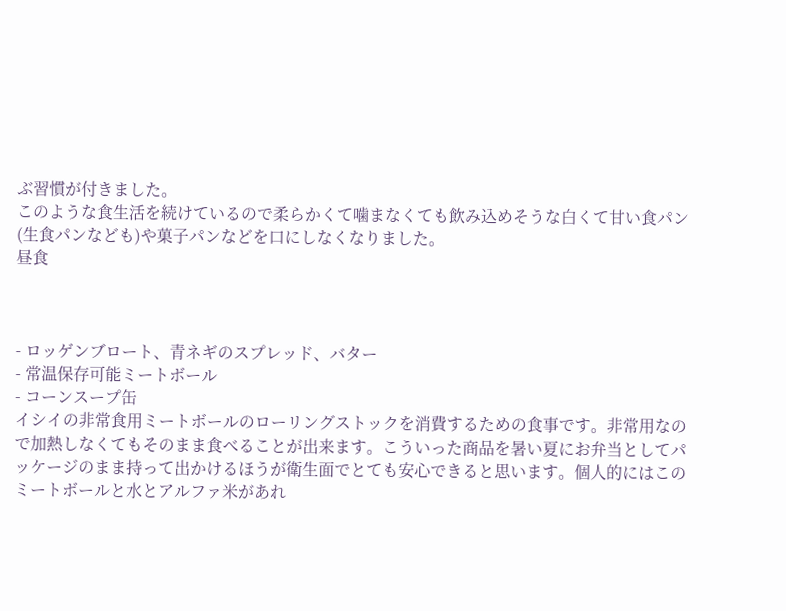ぶ習慣が付きました。
このような食生活を続けているので柔らかくて噛まなくても飲み込めそうな白くて甘い食パン(生食パンなども)や菓子パンなどを口にしなくなりました。
昼食



- ロッゲンブロート、青ネギのスプレッド、バター
- 常温保存可能ミートボール
- コーンスープ缶
イシイの非常食用ミートボールのローリングストックを消費するための食事です。非常用なので加熱しなくてもそのまま食べることが出来ます。こういった商品を暑い夏にお弁当としてパッケージのまま持って出かけるほうが衛生面でとても安心できると思います。個人的にはこのミートボールと水とアルファ米があれ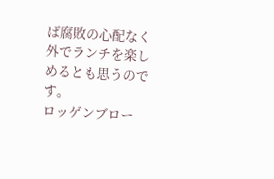ば腐敗の心配なく外でランチを楽しめるとも思うのです。
ロッゲンブロー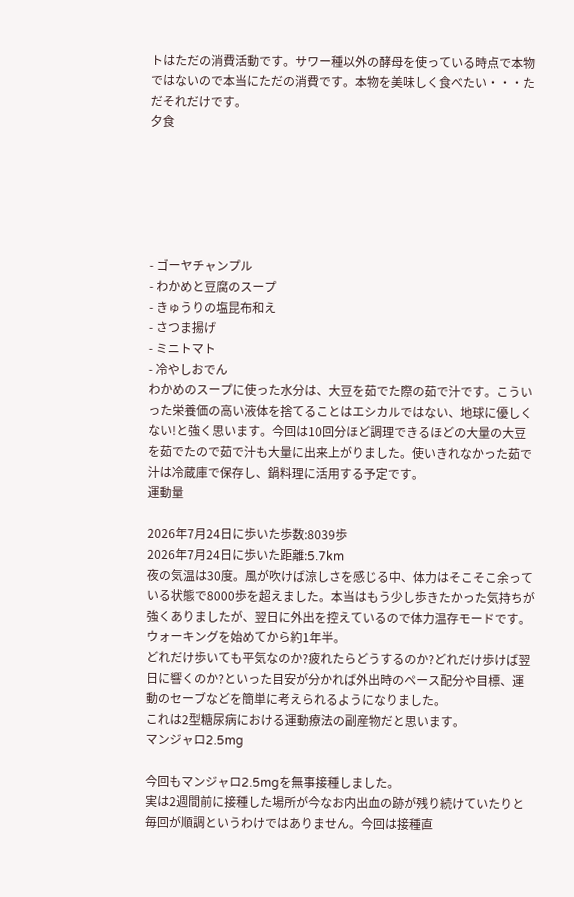トはただの消費活動です。サワー種以外の酵母を使っている時点で本物ではないので本当にただの消費です。本物を美味しく食べたい・・・ただそれだけです。
夕食






- ゴーヤチャンプル
- わかめと豆腐のスープ
- きゅうりの塩昆布和え
- さつま揚げ
- ミニトマト
- 冷やしおでん
わかめのスープに使った水分は、大豆を茹でた際の茹で汁です。こういった栄養価の高い液体を捨てることはエシカルではない、地球に優しくない!と強く思います。今回は10回分ほど調理できるほどの大量の大豆を茹でたので茹で汁も大量に出来上がりました。使いきれなかった茹で汁は冷蔵庫で保存し、鍋料理に活用する予定です。
運動量

2026年7月24日に歩いた歩数:8039歩
2026年7月24日に歩いた距離:5.7km
夜の気温は30度。風が吹けば涼しさを感じる中、体力はそこそこ余っている状態で8000歩を超えました。本当はもう少し歩きたかった気持ちが強くありましたが、翌日に外出を控えているので体力温存モードです。
ウォーキングを始めてから約1年半。
どれだけ歩いても平気なのか?疲れたらどうするのか?どれだけ歩けば翌日に響くのか?といった目安が分かれば外出時のペース配分や目標、運動のセーブなどを簡単に考えられるようになりました。
これは2型糖尿病における運動療法の副産物だと思います。
マンジャロ2.5mg

今回もマンジャロ2.5mgを無事接種しました。
実は2週間前に接種した場所が今なお内出血の跡が残り続けていたりと毎回が順調というわけではありません。今回は接種直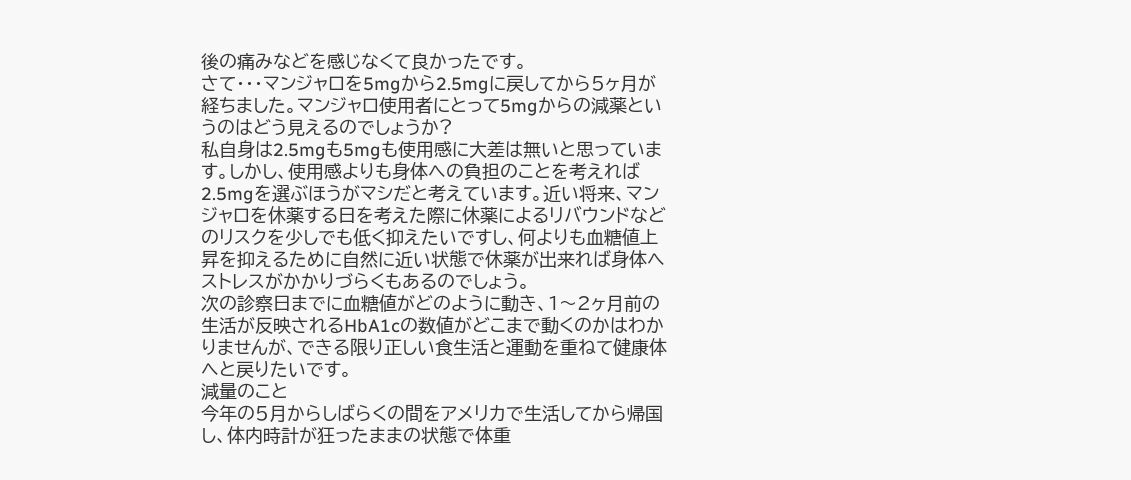後の痛みなどを感じなくて良かったです。
さて・・・マンジャロを5mgから2.5mgに戻してから5ヶ月が経ちました。マンジャロ使用者にとって5mgからの減薬というのはどう見えるのでしょうか?
私自身は2.5mgも5mgも使用感に大差は無いと思っています。しかし、使用感よりも身体への負担のことを考えれば2.5mgを選ぶほうがマシだと考えています。近い将来、マンジャロを休薬する日を考えた際に休薬によるリバウンドなどのリスクを少しでも低く抑えたいですし、何よりも血糖値上昇を抑えるために自然に近い状態で休薬が出来れば身体へストレスがかかりづらくもあるのでしょう。
次の診察日までに血糖値がどのように動き、1〜2ヶ月前の生活が反映されるHbA1cの数値がどこまで動くのかはわかりませんが、できる限り正しい食生活と運動を重ねて健康体へと戻りたいです。
減量のこと
今年の5月からしばらくの間をアメリカで生活してから帰国し、体内時計が狂ったままの状態で体重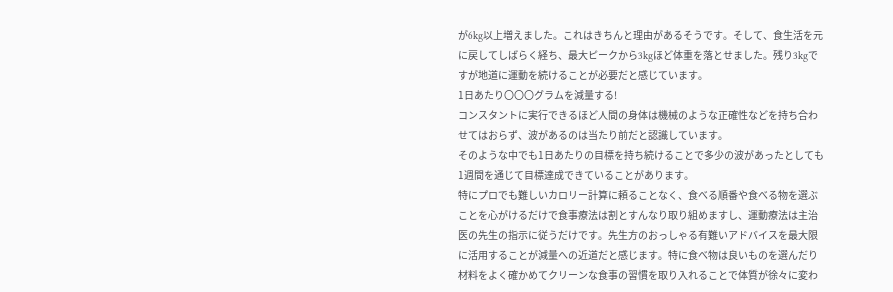が6kg以上増えました。これはきちんと理由があるそうです。そして、食生活を元に戻してしばらく経ち、最大ピークから3kgほど体重を落とせました。残り3kgですが地道に運動を続けることが必要だと感じています。
1日あたり〇〇〇グラムを減量する!
コンスタントに実行できるほど人間の身体は機械のような正確性などを持ち合わせてはおらず、波があるのは当たり前だと認識しています。
そのような中でも1日あたりの目標を持ち続けることで多少の波があったとしても1週間を通じて目標達成できていることがあります。
特にプロでも難しいカロリー計算に頼ることなく、食べる順番や食べる物を選ぶことを心がけるだけで食事療法は割とすんなり取り組めますし、運動療法は主治医の先生の指示に従うだけです。先生方のおっしゃる有難いアドバイスを最大限に活用することが減量への近道だと感じます。特に食べ物は良いものを選んだり材料をよく確かめてクリーンな食事の習慣を取り入れることで体質が徐々に変わ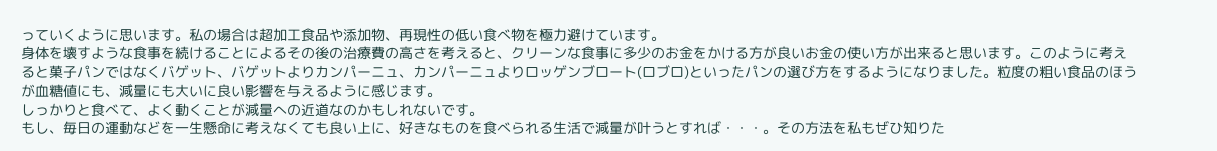っていくように思います。私の場合は超加工食品や添加物、再現性の低い食べ物を極力避けています。
身体を壊すような食事を続けることによるその後の治療費の高さを考えると、クリーンな食事に多少のお金をかける方が良いお金の使い方が出来ると思います。このように考えると菓子パンではなくバゲット、バゲットよりカンパーニュ、カンパーニュよりロッゲンブロート(ロブロ)といったパンの選び方をするようになりました。粒度の粗い食品のほうが血糖値にも、減量にも大いに良い影響を与えるように感じます。
しっかりと食べて、よく動くことが減量への近道なのかもしれないです。
もし、毎日の運動などを一生懸命に考えなくても良い上に、好きなものを食べられる生活で減量が叶うとすれば・・・。その方法を私もぜひ知りた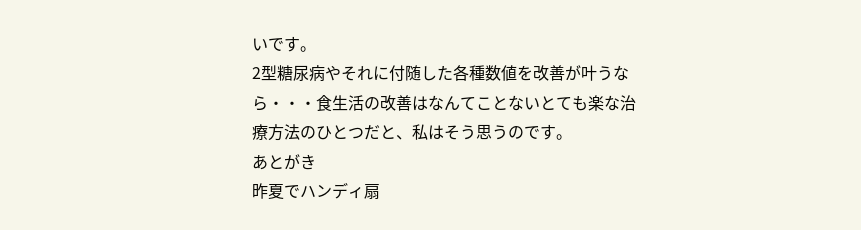いです。
2型糖尿病やそれに付随した各種数値を改善が叶うなら・・・食生活の改善はなんてことないとても楽な治療方法のひとつだと、私はそう思うのです。
あとがき
昨夏でハンディ扇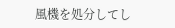風機を処分してし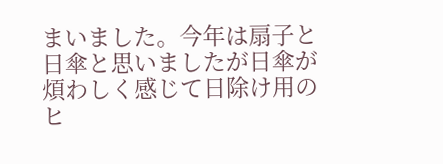まいました。今年は扇子と日傘と思いましたが日傘が煩わしく感じて日除け用のヒ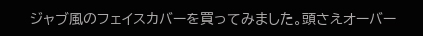ジャブ風のフェイスカバーを買ってみました。頭さえオーバー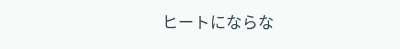ヒートにならな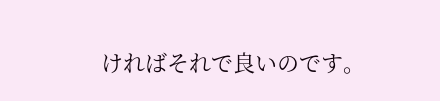ければそれで良いのです。